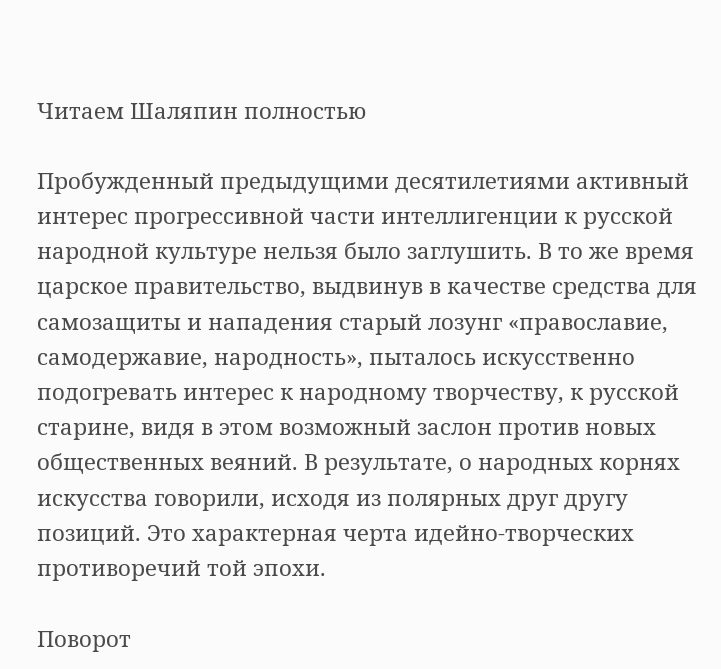Читаем Шаляпин полностью

Пробужденный предыдущими десятилетиями активный интерес прогрессивной части интеллигенции к русской народной культуре нельзя было заглушить. В то же время царское правительство, выдвинув в качестве средства для самозащиты и нападения старый лозунг «православие, самодержавие, народность», пыталось искусственно подогревать интерес к народному творчеству, к русской старине, видя в этом возможный заслон против новых общественных веяний. В результате, о народных корнях искусства говорили, исходя из полярных друг другу позиций. Это характерная черта идейно-творческих противоречий той эпохи.

Поворот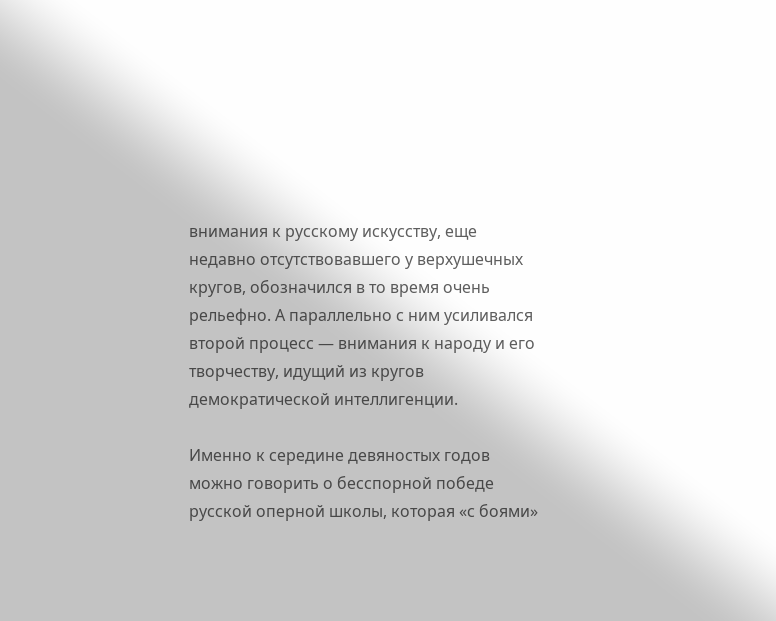внимания к русскому искусству, еще недавно отсутствовавшего у верхушечных кругов, обозначился в то время очень рельефно. А параллельно с ним усиливался второй процесс — внимания к народу и его творчеству, идущий из кругов демократической интеллигенции.

Именно к середине девяностых годов можно говорить о бесспорной победе русской оперной школы, которая «с боями»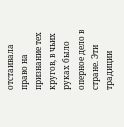отстаивала право на признание тех кругов, в чьих руках было оперное дело в стране. Эти традиции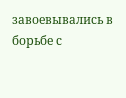завоевывались в борьбе с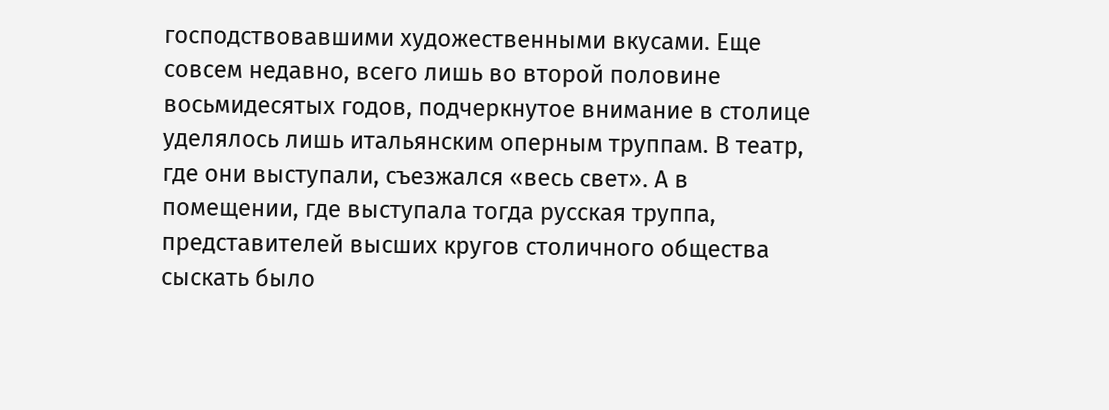господствовавшими художественными вкусами. Еще совсем недавно, всего лишь во второй половине восьмидесятых годов, подчеркнутое внимание в столице уделялось лишь итальянским оперным труппам. В театр, где они выступали, съезжался «весь свет». А в помещении, где выступала тогда русская труппа, представителей высших кругов столичного общества сыскать было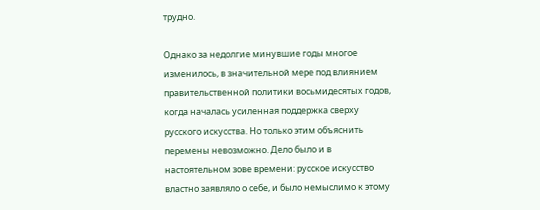трудно.

Однако за недолгие минувшие годы многое изменилось, в значительной мере под влиянием правительственной политики восьмидесятых годов, когда началась усиленная поддержка сверху русского искусства. Но только этим объяснить перемены невозможно. Дело было и в настоятельном зове времени: русское искусство властно заявляло о себе, и было немыслимо к этому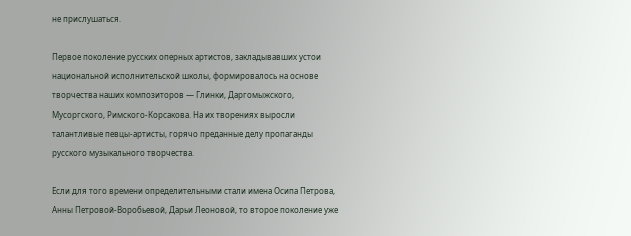не прислушаться.

Первое поколение русских оперных артистов, закладывавших устои национальной исполнительской школы, формировалось на основе творчества наших композиторов — Глинки, Даргомыжского, Мусоргского, Римского-Корсакова. На их творениях выросли талантливые певцы-артисты, горячо преданные делу пропаганды русского музыкального творчества.

Если для того времени определительными стали имена Осипа Петрова, Анны Петровой-Воробьевой, Дарьи Леоновой, то второе поколение уже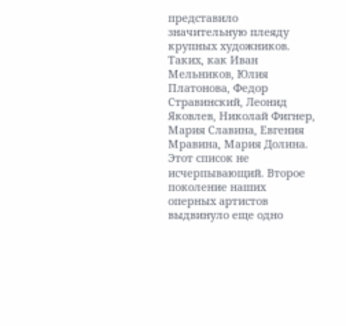представило значительную плеяду крупных художников. Таких, как Иван Мельников, Юлия Платонова, Федор Стравинский, Леонид Яковлев, Николай Фигнер, Мария Славина, Евгения Мравина, Мария Долина. Этот список не исчерпывающий. Второе поколение наших оперных артистов выдвинуло еще одно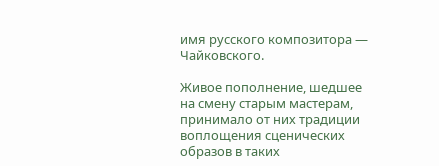имя русского композитора — Чайковского.

Живое пополнение, шедшее на смену старым мастерам, принимало от них традиции воплощения сценических образов в таких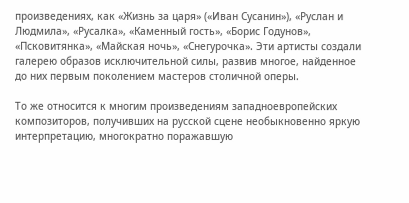произведениях, как «Жизнь за царя» («Иван Сусанин»), «Руслан и Людмила», «Русалка», «Каменный гость», «Борис Годунов», «Псковитянка», «Майская ночь», «Снегурочка». Эти артисты создали галерею образов исключительной силы, развив многое, найденное до них первым поколением мастеров столичной оперы.

То же относится к многим произведениям западноевропейских композиторов, получивших на русской сцене необыкновенно яркую интерпретацию, многократно поражавшую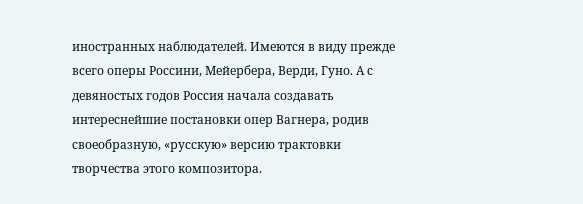иностранных наблюдателей. Имеются в виду прежде всего оперы Россини, Мейербера, Верди, Гуно. А с девяностых годов Россия начала создавать интереснейшие постановки опер Вагнера, родив своеобразную, «русскую» версию трактовки творчества этого композитора.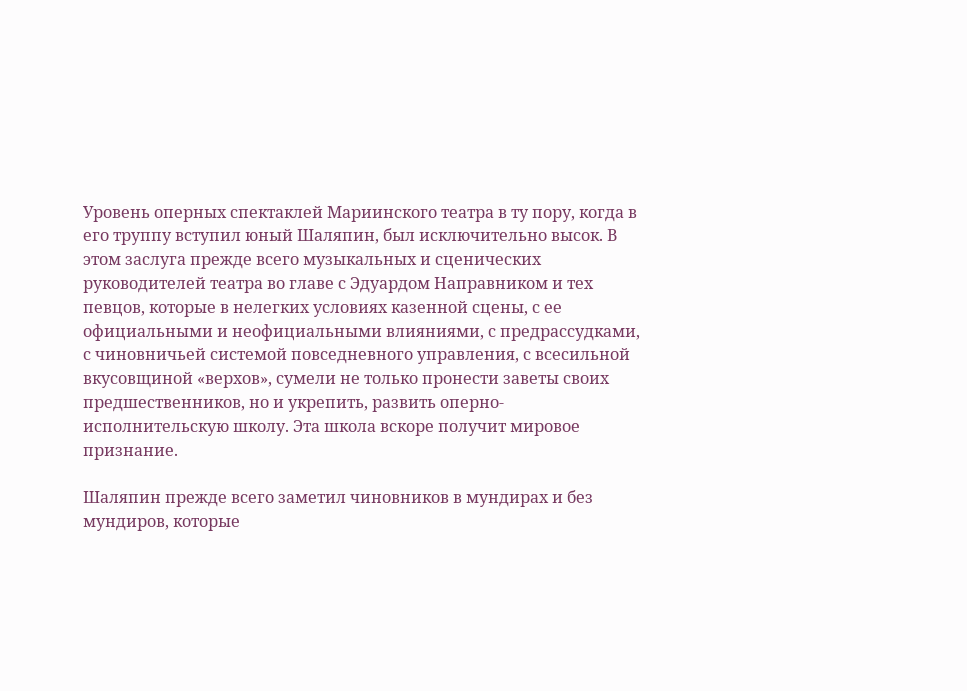Уровень оперных спектаклей Мариинского театра в ту пору, когда в его труппу вступил юный Шаляпин, был исключительно высок. В этом заслуга прежде всего музыкальных и сценических руководителей театра во главе с Эдуардом Направником и тех певцов, которые в нелегких условиях казенной сцены, с ее официальными и неофициальными влияниями, с предрассудками, с чиновничьей системой повседневного управления, с всесильной вкусовщиной «верхов», сумели не только пронести заветы своих предшественников, но и укрепить, развить оперно-исполнительскую школу. Эта школа вскоре получит мировое признание.

Шаляпин прежде всего заметил чиновников в мундирах и без мундиров, которые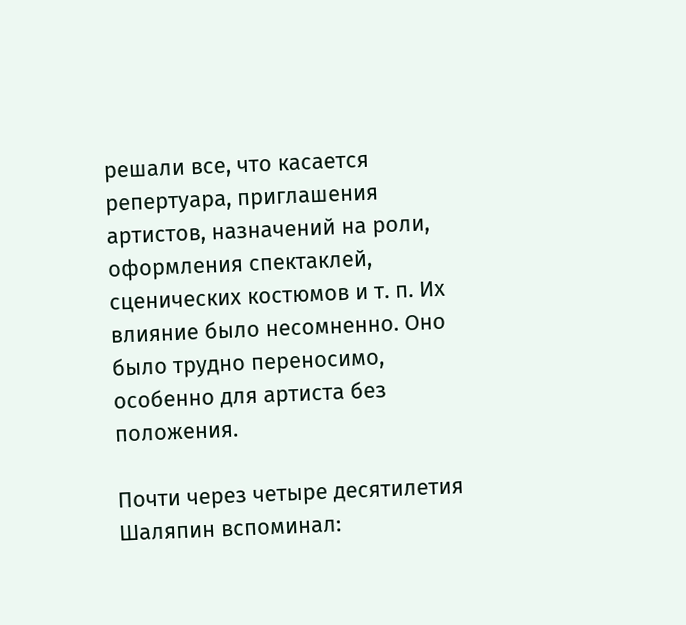решали все, что касается репертуара, приглашения артистов, назначений на роли, оформления спектаклей, сценических костюмов и т. п. Их влияние было несомненно. Оно было трудно переносимо, особенно для артиста без положения.

Почти через четыре десятилетия Шаляпин вспоминал: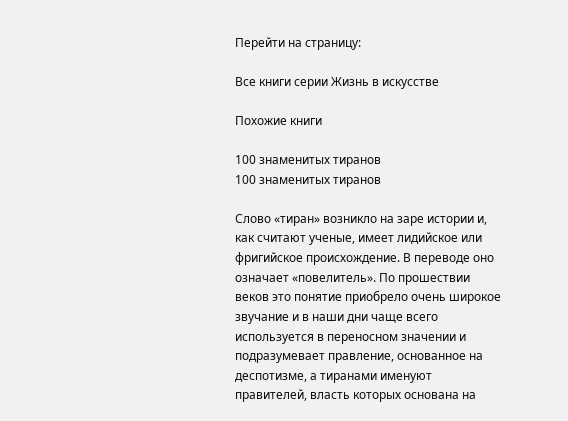Перейти на страницу:

Все книги серии Жизнь в искусстве

Похожие книги

100 знаменитых тиранов
100 знаменитых тиранов

Слово «тиран» возникло на заре истории и, как считают ученые, имеет лидийское или фригийское происхождение. В переводе оно означает «повелитель». По прошествии веков это понятие приобрело очень широкое звучание и в наши дни чаще всего используется в переносном значении и подразумевает правление, основанное на деспотизме, а тиранами именуют правителей, власть которых основана на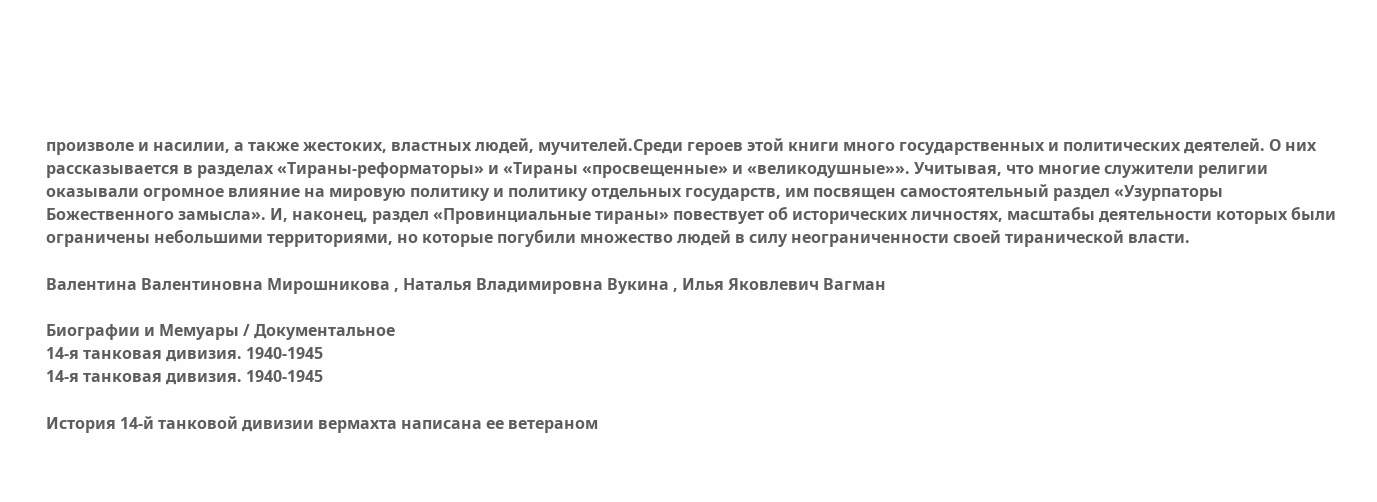произволе и насилии, а также жестоких, властных людей, мучителей.Среди героев этой книги много государственных и политических деятелей. О них рассказывается в разделах «Тираны-реформаторы» и «Тираны «просвещенные» и «великодушные»». Учитывая, что многие служители религии оказывали огромное влияние на мировую политику и политику отдельных государств, им посвящен самостоятельный раздел «Узурпаторы Божественного замысла». И, наконец, раздел «Провинциальные тираны» повествует об исторических личностях, масштабы деятельности которых были ограничены небольшими территориями, но которые погубили множество людей в силу неограниченности своей тиранической власти.

Валентина Валентиновна Мирошникова , Наталья Владимировна Вукина , Илья Яковлевич Вагман

Биографии и Мемуары / Документальное
14-я танковая дивизия. 1940-1945
14-я танковая дивизия. 1940-1945

История 14-й танковой дивизии вермахта написана ее ветераном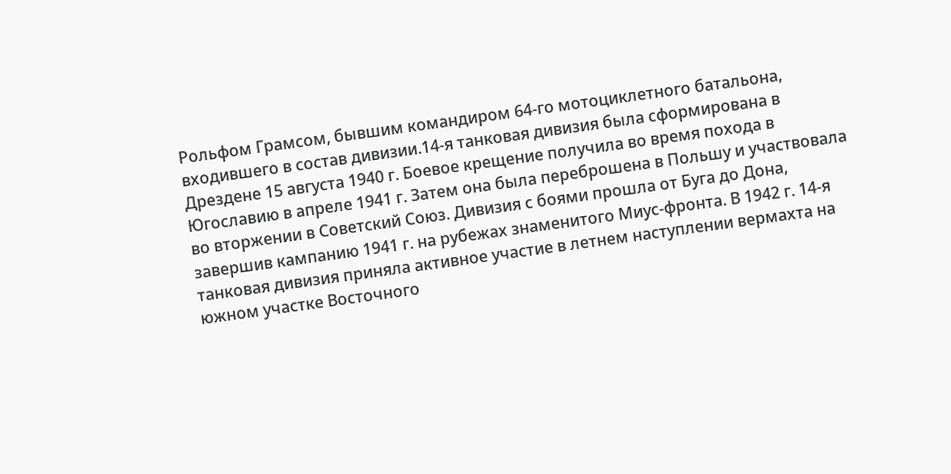Рольфом Грамсом, бывшим командиром 64-го мотоциклетного батальона, входившего в состав дивизии.14-я танковая дивизия была сформирована в Дрездене 15 августа 1940 г. Боевое крещение получила во время похода в Югославию в апреле 1941 г. Затем она была переброшена в Польшу и участвовала во вторжении в Советский Союз. Дивизия с боями прошла от Буга до Дона, завершив кампанию 1941 г. на рубежах знаменитого Миус-фронта. В 1942 г. 14-я танковая дивизия приняла активное участие в летнем наступлении вермахта на южном участке Восточного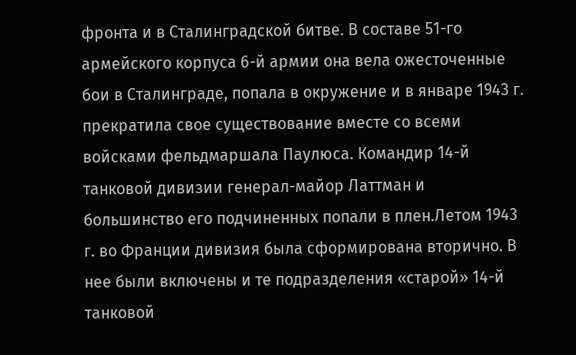фронта и в Сталинградской битве. В составе 51-го армейского корпуса 6-й армии она вела ожесточенные бои в Сталинграде, попала в окружение и в январе 1943 г. прекратила свое существование вместе со всеми войсками фельдмаршала Паулюса. Командир 14-й танковой дивизии генерал-майор Латтман и большинство его подчиненных попали в плен.Летом 1943 г. во Франции дивизия была сформирована вторично. В нее были включены и те подразделения «старой» 14-й танковой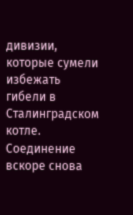дивизии, которые сумели избежать гибели в Сталинградском котле. Соединение вскоре снова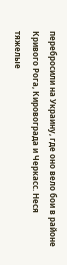перебросили на Украину, где оно вело бои в районе Кривого Рога, Кировограда и Черкасс. Неся тяжелые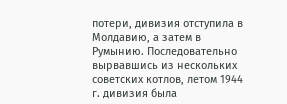потери, дивизия отступила в Молдавию, а затем в Румынию. Последовательно вырвавшись из нескольких советских котлов, летом 1944 г. дивизия была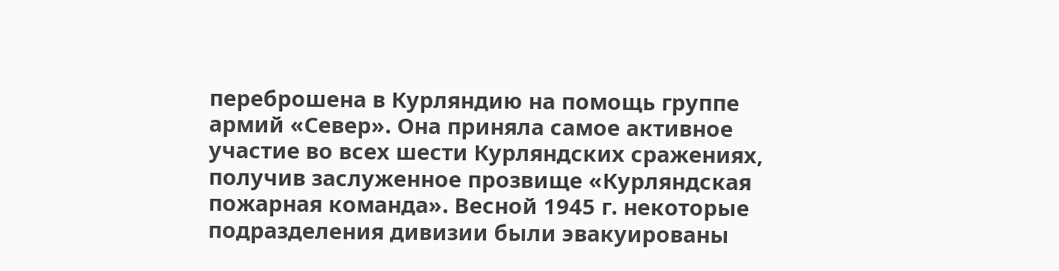переброшена в Курляндию на помощь группе армий «Север». Она приняла самое активное участие во всех шести Курляндских сражениях, получив заслуженное прозвище «Курляндская пожарная команда». Весной 1945 г. некоторые подразделения дивизии были эвакуированы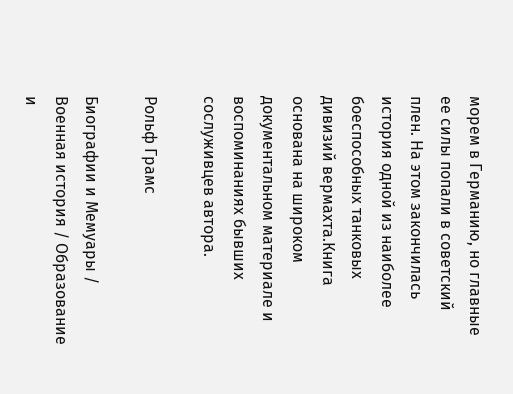морем в Германию, но главные ее силы попали в советский плен. На этом закончилась история одной из наиболее боеспособных танковых дивизий вермахта.Книга основана на широком документальном материале и воспоминаниях бывших сослуживцев автора.

Рольф Грамс

Биографии и Мемуары / Военная история / Образование и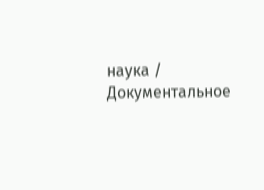наука / Документальное